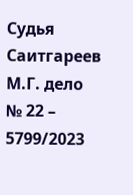Судья Саитгареев М.Г. дело № 22 – 5799/2023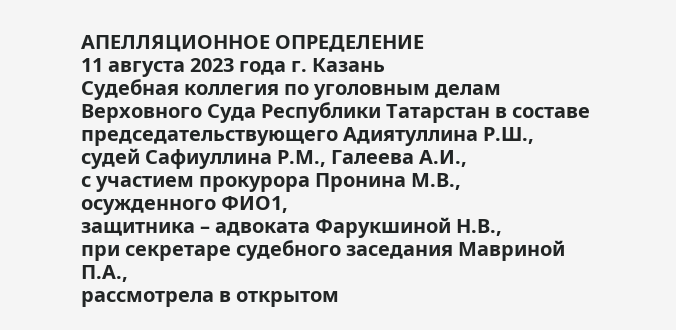АПЕЛЛЯЦИОННОЕ ОПРЕДЕЛЕНИЕ
11 августа 2023 года г. Казань
Судебная коллегия по уголовным делам Верховного Суда Республики Татарстан в составе
председательствующего Адиятуллина Р.Ш.,
судей Сафиуллина Р.М., Галеева А.И.,
с участием прокурора Пронина М.В.,
осужденного ФИО1,
защитника – адвоката Фарукшиной Н.В.,
при секретаре судебного заседания Мавриной П.А.,
рассмотрела в открытом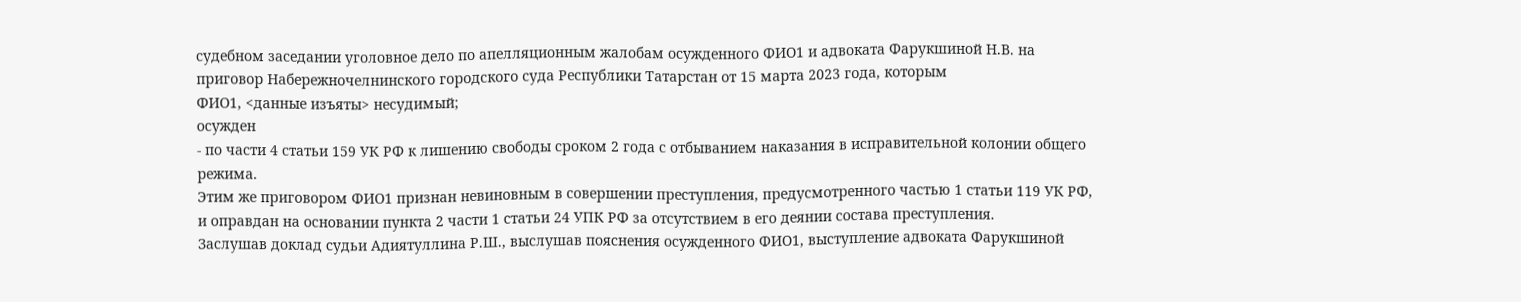судебном заседании уголовное дело по апелляционным жалобам осужденного ФИО1 и адвоката Фарукшиной Н.В. на приговор Набережночелнинского городского суда Республики Татарстан от 15 марта 2023 года, которым
ФИО1, <данные изъяты> несудимый;
осужден
- по части 4 статьи 159 УК РФ к лишению свободы сроком 2 года с отбыванием наказания в исправительной колонии общего режима.
Этим же приговором ФИО1 признан невиновным в совершении преступления, предусмотренного частью 1 статьи 119 УК РФ, и оправдан на основании пункта 2 части 1 статьи 24 УПК РФ за отсутствием в его деянии состава преступления.
Заслушав доклад судьи Адиятуллина Р.Ш., выслушав пояснения осужденного ФИО1, выступление адвоката Фарукшиной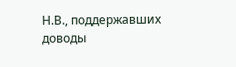Н.В., поддержавших доводы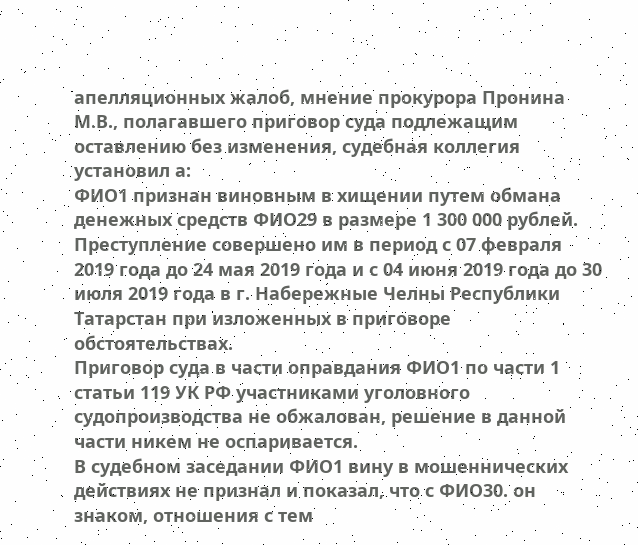апелляционных жалоб, мнение прокурора Пронина М.В., полагавшего приговор суда подлежащим оставлению без изменения, судебная коллегия
установил а:
ФИО1 признан виновным в хищении путем обмана денежных средств ФИО29 в размере 1 300 000 рублей. Преступление совершено им в период с 07 февраля 2019 года до 24 мая 2019 года и с 04 июня 2019 года до 30 июля 2019 года в г. Набережные Челны Республики Татарстан при изложенных в приговоре обстоятельствах.
Приговор суда в части оправдания ФИО1 по части 1 статьи 119 УК РФ участниками уголовного судопроизводства не обжалован, решение в данной части никем не оспаривается.
В судебном заседании ФИО1 вину в мошеннических действиях не признал и показал, что с ФИО30. он знаком, отношения с тем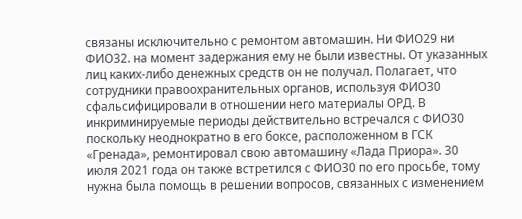связаны исключительно с ремонтом автомашин. Ни ФИО29 ни ФИО32. на момент задержания ему не были известны. От указанных лиц каких-либо денежных средств он не получал. Полагает, что сотрудники правоохранительных органов, используя ФИО30 сфальсифицировали в отношении него материалы ОРД. В инкриминируемые периоды действительно встречался с ФИО30 поскольку неоднократно в его боксе, расположенном в ГСК «Гренада», ремонтировал свою автомашину «Лада Приора». 30 июля 2021 года он также встретился с ФИО30 по его просьбе, тому нужна была помощь в решении вопросов, связанных с изменением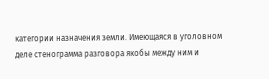категории назначения земли. Имеющаяся в уголовном деле стенограмма разговора якобы между ним и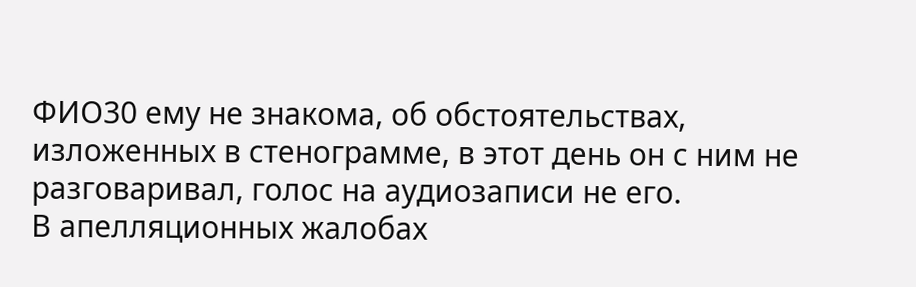ФИО30 ему не знакома, об обстоятельствах, изложенных в стенограмме, в этот день он с ним не разговаривал, голос на аудиозаписи не его.
В апелляционных жалобах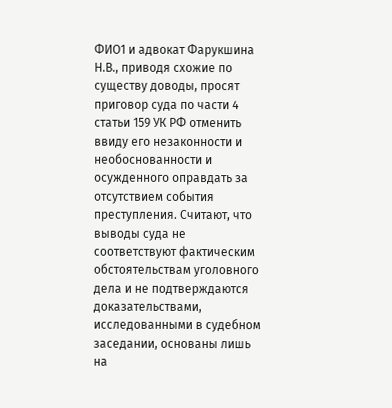ФИО1 и адвокат Фарукшина Н.В., приводя схожие по существу доводы, просят приговор суда по части 4 статьи 159 УК РФ отменить ввиду его незаконности и необоснованности и осужденного оправдать за отсутствием события преступления. Считают, что выводы суда не соответствуют фактическим обстоятельствам уголовного дела и не подтверждаются доказательствами, исследованными в судебном заседании, основаны лишь на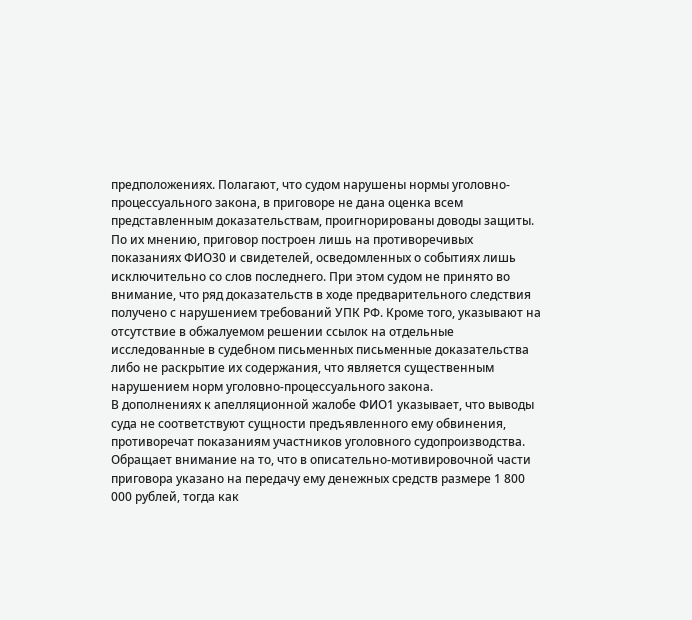предположениях. Полагают, что судом нарушены нормы уголовно-процессуального закона, в приговоре не дана оценка всем представленным доказательствам, проигнорированы доводы защиты. По их мнению, приговор построен лишь на противоречивых показаниях ФИО30 и свидетелей, осведомленных о событиях лишь исключительно со слов последнего. При этом судом не принято во внимание, что ряд доказательств в ходе предварительного следствия получено с нарушением требований УПК РФ. Кроме того, указывают на отсутствие в обжалуемом решении ссылок на отдельные исследованные в судебном письменных письменные доказательства либо не раскрытие их содержания, что является существенным нарушением норм уголовно-процессуального закона.
В дополнениях к апелляционной жалобе ФИО1 указывает, что выводы суда не соответствуют сущности предъявленного ему обвинения, противоречат показаниям участников уголовного судопроизводства. Обращает внимание на то, что в описательно-мотивировочной части приговора указано на передачу ему денежных средств размере 1 800 000 рублей, тогда как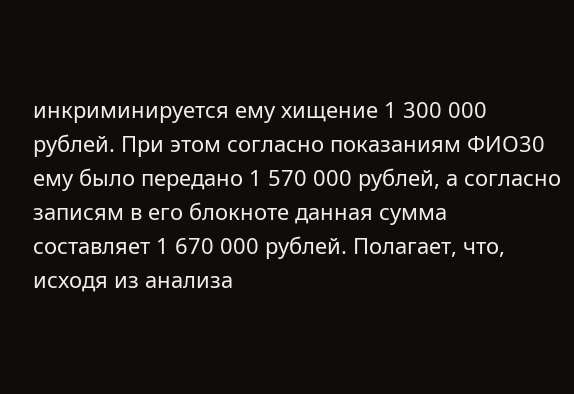инкриминируется ему хищение 1 300 000 рублей. При этом согласно показаниям ФИО30 ему было передано 1 570 000 рублей, а согласно записям в его блокноте данная сумма составляет 1 670 000 рублей. Полагает, что, исходя из анализа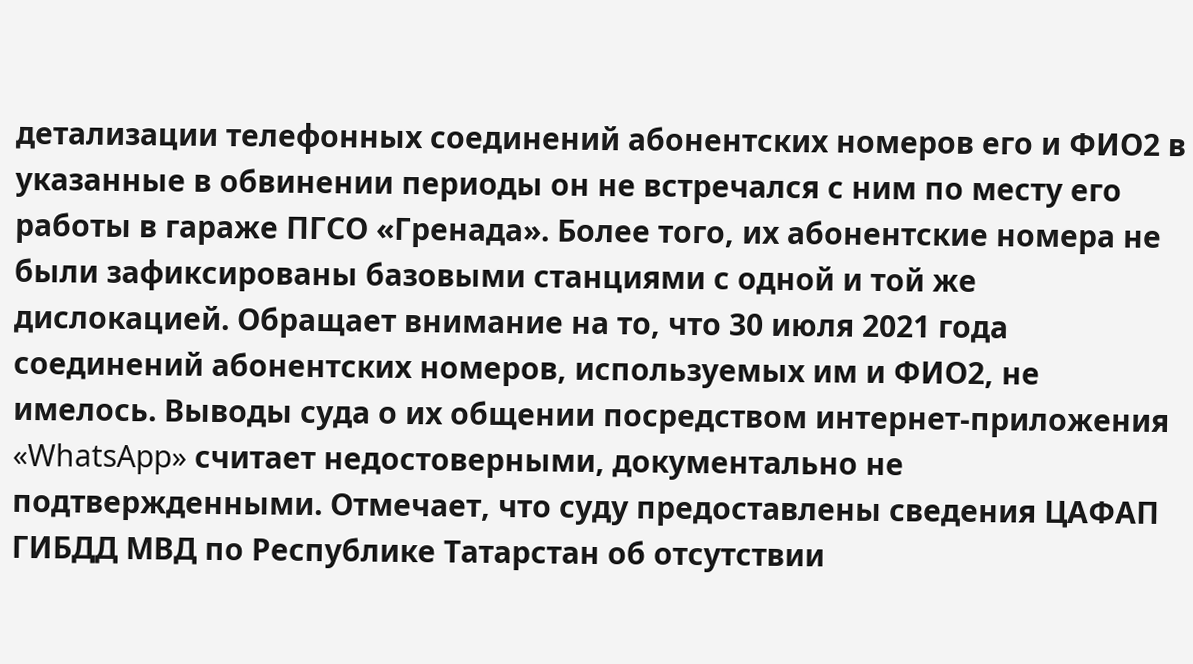детализации телефонных соединений абонентских номеров его и ФИО2 в указанные в обвинении периоды он не встречался с ним по месту его работы в гараже ПГСО «Гренада». Более того, их абонентские номера не были зафиксированы базовыми станциями с одной и той же дислокацией. Обращает внимание на то, что 30 июля 2021 года соединений абонентских номеров, используемых им и ФИО2, не имелось. Выводы суда о их общении посредством интернет-приложения «WhatsApp» считает недостоверными, документально не подтвержденными. Отмечает, что суду предоставлены сведения ЦАФАП ГИБДД МВД по Республике Татарстан об отсутствии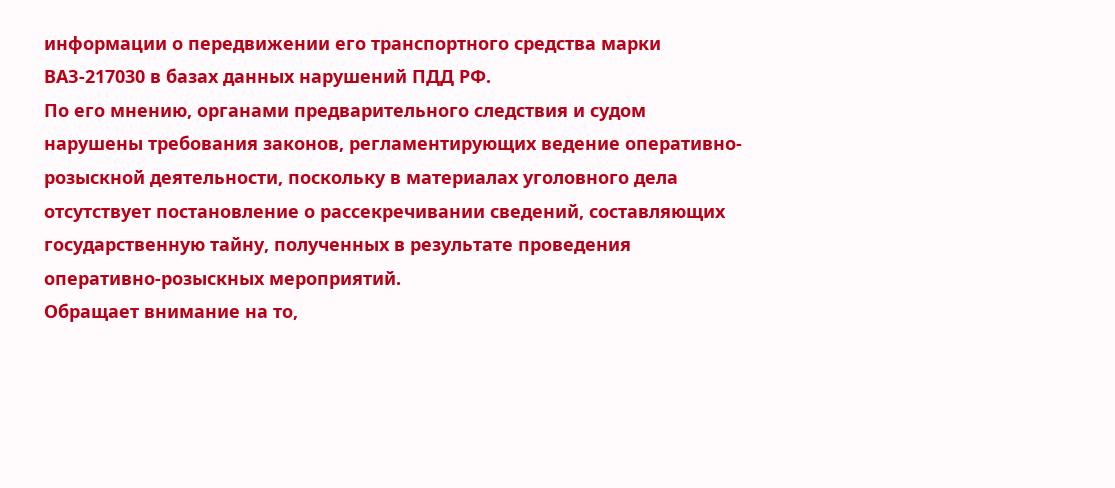информации о передвижении его транспортного средства марки ВАЗ-217030 в базах данных нарушений ПДД РФ.
По его мнению, органами предварительного следствия и судом нарушены требования законов, регламентирующих ведение оперативно-розыскной деятельности, поскольку в материалах уголовного дела отсутствует постановление о рассекречивании сведений, составляющих государственную тайну, полученных в результате проведения оперативно-розыскных мероприятий.
Обращает внимание на то,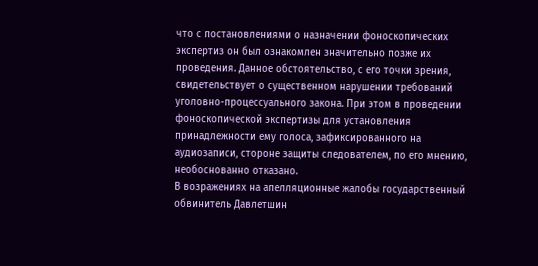что с постановлениями о назначении фоноскопических экспертиз он был ознакомлен значительно позже их проведения. Данное обстоятельство, с его точки зрения, свидетельствует о существенном нарушении требований уголовно-процессуального закона. При этом в проведении фоноскопической экспертизы для установления принадлежности ему голоса, зафиксированного на аудиозаписи, стороне защиты следователем, по его мнению, необоснованно отказано.
В возражениях на апелляционные жалобы государственный обвинитель Давлетшин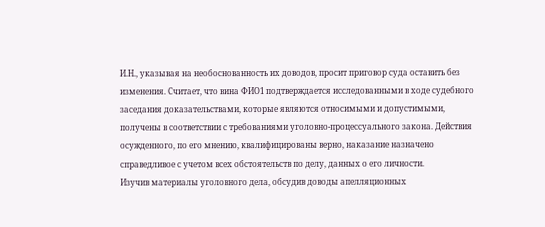И.Н., указывая на необоснованность их доводов, просит приговор суда оставить без изменения. Считает, что вина ФИО1 подтверждается исследованными в ходе судебного заседания доказательствами, которые являются относимыми и допустимыми, получены в соответствии с требованиями уголовно-процессуального закона. Действия осужденного, по его мнению, квалифицированы верно, наказание назначено справедливое с учетом всех обстоятельств по делу, данных о его личности.
Изучив материалы уголовного дела, обсудив доводы апелляционных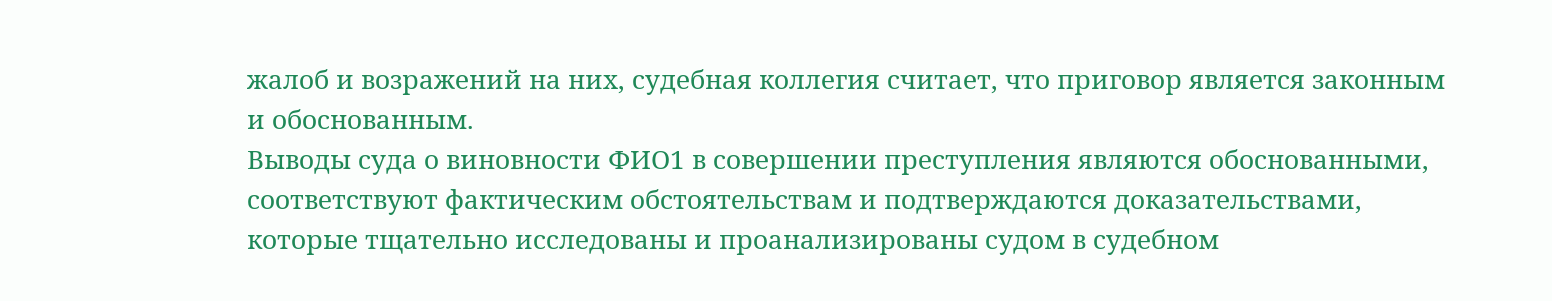жалоб и возражений на них, судебная коллегия считает, что приговор является законным и обоснованным.
Выводы суда о виновности ФИО1 в совершении преступления являются обоснованными, соответствуют фактическим обстоятельствам и подтверждаются доказательствами, которые тщательно исследованы и проанализированы судом в судебном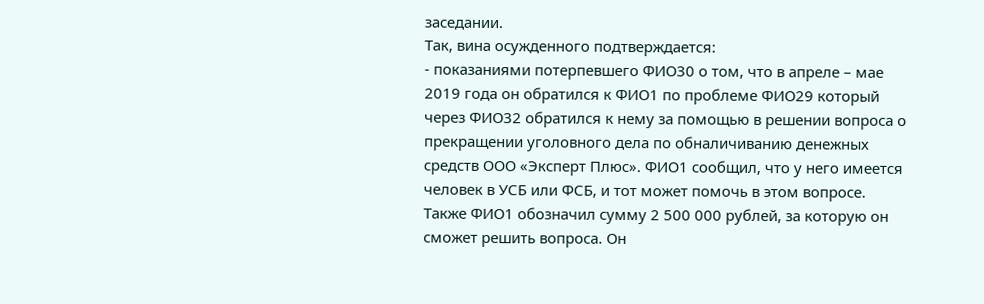заседании.
Так, вина осужденного подтверждается:
- показаниями потерпевшего ФИО30 о том, что в апреле – мае 2019 года он обратился к ФИО1 по проблеме ФИО29 который через ФИО32 обратился к нему за помощью в решении вопроса о прекращении уголовного дела по обналичиванию денежных средств ООО «Эксперт Плюс». ФИО1 сообщил, что у него имеется человек в УСБ или ФСБ, и тот может помочь в этом вопросе. Также ФИО1 обозначил сумму 2 500 000 рублей, за которую он сможет решить вопроса. Он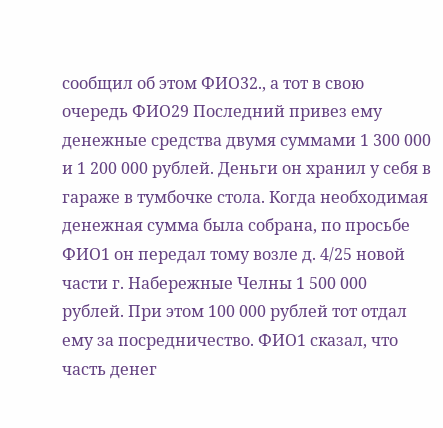сообщил об этом ФИО32., а тот в свою очередь ФИО29 Последний привез ему денежные средства двумя суммами 1 300 000 и 1 200 000 рублей. Деньги он хранил у себя в гараже в тумбочке стола. Когда необходимая денежная сумма была собрана, по просьбе ФИО1 он передал тому возле д. 4/25 новой части г. Набережные Челны 1 500 000 рублей. При этом 100 000 рублей тот отдал ему за посредничество. ФИО1 сказал, что часть денег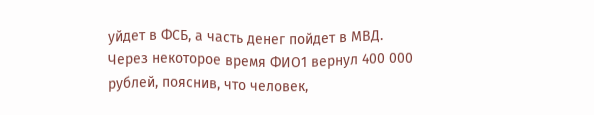уйдет в ФСБ, а часть денег пойдет в МВД. Через некоторое время ФИО1 вернул 400 000 рублей, пояснив, что человек,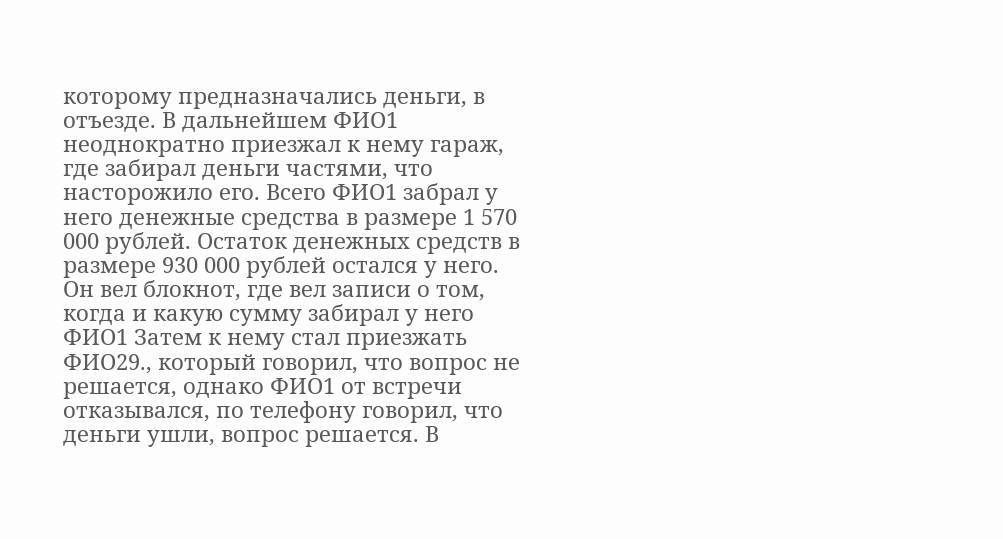которому предназначались деньги, в отъезде. В дальнейшем ФИО1 неоднократно приезжал к нему гараж, где забирал деньги частями, что насторожило его. Всего ФИО1 забрал у него денежные средства в размере 1 570 000 рублей. Остаток денежных средств в размере 930 000 рублей остался у него. Он вел блокнот, где вел записи о том, когда и какую сумму забирал у него ФИО1 Затем к нему стал приезжать ФИО29., который говорил, что вопрос не решается, однако ФИО1 от встречи отказывался, по телефону говорил, что деньги ушли, вопрос решается. В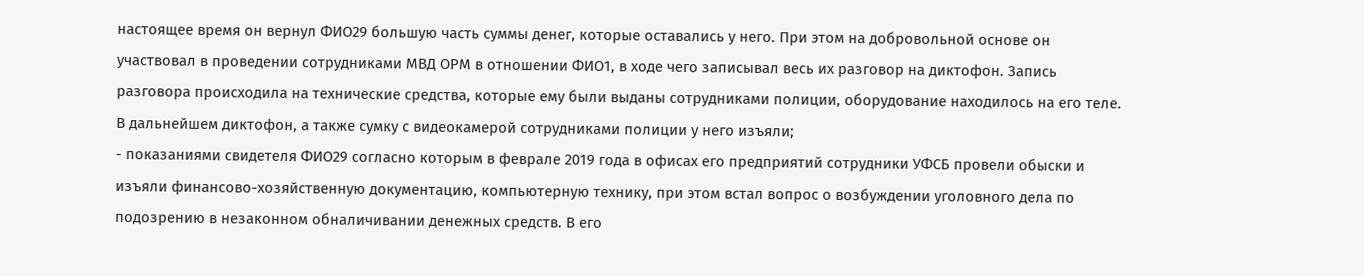настоящее время он вернул ФИО29 большую часть суммы денег, которые оставались у него. При этом на добровольной основе он участвовал в проведении сотрудниками МВД ОРМ в отношении ФИО1, в ходе чего записывал весь их разговор на диктофон. Запись разговора происходила на технические средства, которые ему были выданы сотрудниками полиции, оборудование находилось на его теле. В дальнейшем диктофон, а также сумку с видеокамерой сотрудниками полиции у него изъяли;
- показаниями свидетеля ФИО29 согласно которым в феврале 2019 года в офисах его предприятий сотрудники УФСБ провели обыски и изъяли финансово-хозяйственную документацию, компьютерную технику, при этом встал вопрос о возбуждении уголовного дела по подозрению в незаконном обналичивании денежных средств. В его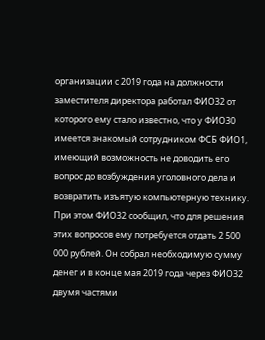организации с 2019 года на должности заместителя директора работал ФИО32 от которого ему стало известно, что у ФИО30 имеется знакомый сотрудником ФСБ ФИО1, имеющий возможность не доводить его вопрос до возбуждения уголовного дела и возвратить изъятую компьютерную технику. При этом ФИО32 сообщил, что для решения этих вопросов ему потребуется отдать 2 500 000 рублей. Он собрал необходимую сумму денег и в конце мая 2019 года через ФИО32 двумя частями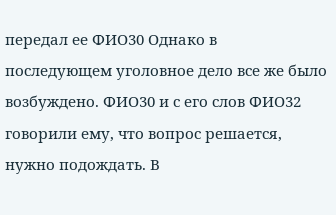передал ее ФИО30 Однако в последующем уголовное дело все же было возбуждено. ФИО30 и с его слов ФИО32 говорили ему, что вопрос решается, нужно подождать. В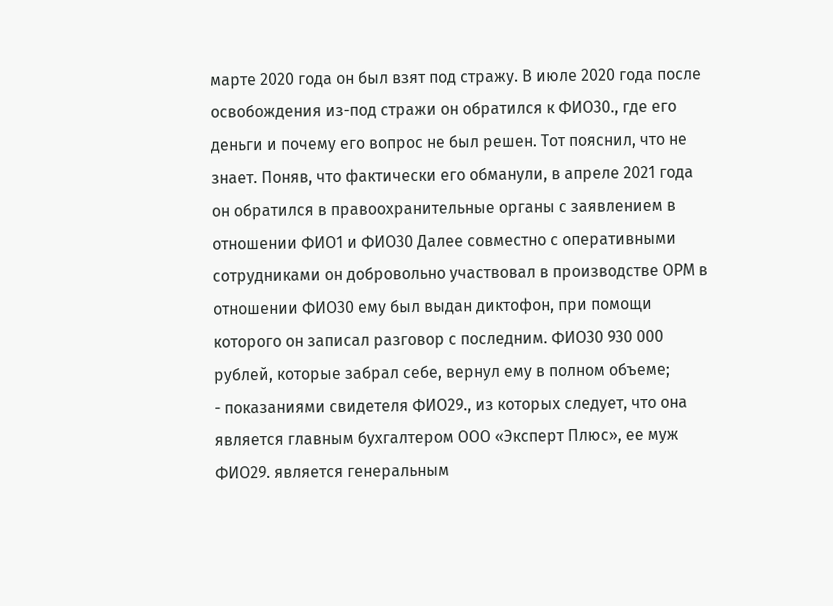марте 2020 года он был взят под стражу. В июле 2020 года после освобождения из-под стражи он обратился к ФИО30., где его деньги и почему его вопрос не был решен. Тот пояснил, что не знает. Поняв, что фактически его обманули, в апреле 2021 года он обратился в правоохранительные органы с заявлением в отношении ФИО1 и ФИО30 Далее совместно с оперативными сотрудниками он добровольно участвовал в производстве ОРМ в отношении ФИО30 ему был выдан диктофон, при помощи которого он записал разговор с последним. ФИО30 930 000 рублей, которые забрал себе, вернул ему в полном объеме;
- показаниями свидетеля ФИО29., из которых следует, что она является главным бухгалтером ООО «Эксперт Плюс», ее муж ФИО29. является генеральным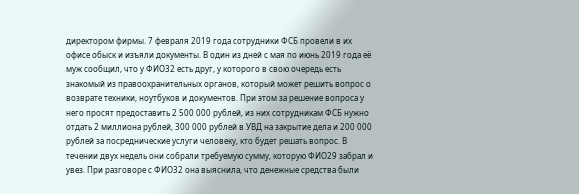директором фирмы. 7 февраля 2019 года сотрудники ФСБ провели в их офисе обыск и изъяли документы. В один из дней с мая по июнь 2019 года её муж сообщил, что у ФИО32 есть друг, у которого в свою очередь есть знакомый из правоохранительных органов, который может решить вопрос о возврате техники, ноутбуков и документов. При этом за решение вопроса у него просят предоставить 2 500 000 рублей, из них сотрудникам ФСБ нужно отдать 2 миллиона рублей, 300 000 рублей в УВД на закрытие дела и 200 000 рублей за посреднические услуги человеку, кто будет решать вопрос. В течении двух недель они собрали требуемую сумму, которую ФИО29 забрал и увез. При разговоре с ФИО32 она выяснила, что денежные средства были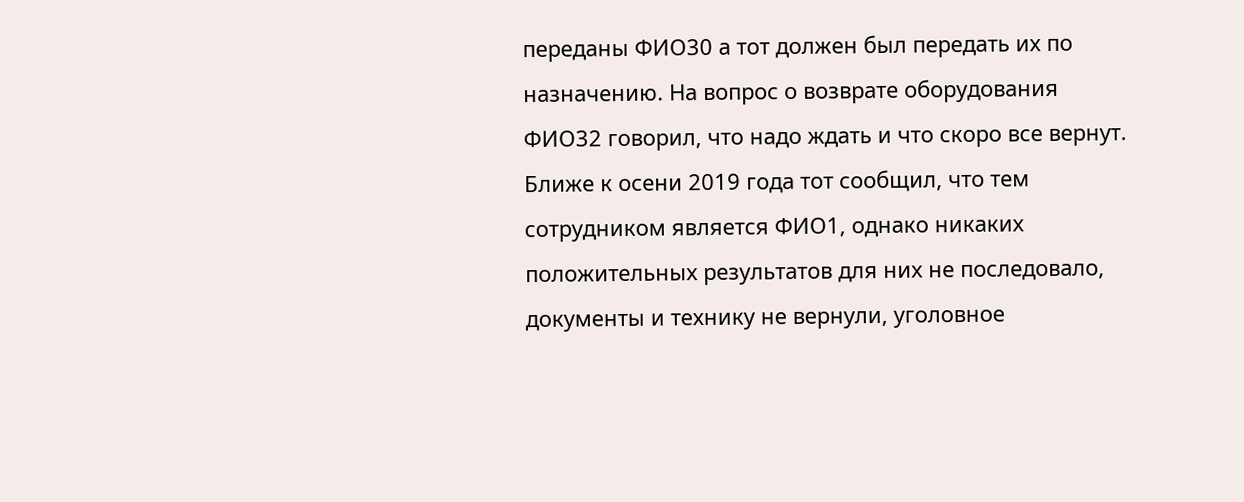переданы ФИО30 а тот должен был передать их по назначению. На вопрос о возврате оборудования ФИО32 говорил, что надо ждать и что скоро все вернут. Ближе к осени 2019 года тот сообщил, что тем сотрудником является ФИО1, однако никаких положительных результатов для них не последовало, документы и технику не вернули, уголовное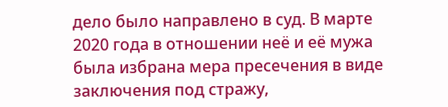дело было направлено в суд. В марте 2020 года в отношении неё и её мужа была избрана мера пресечения в виде заключения под стражу,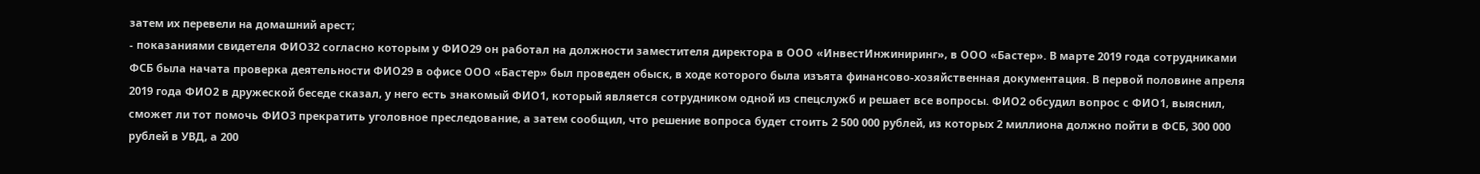затем их перевели на домашний арест;
- показаниями свидетеля ФИО32 согласно которым у ФИО29 он работал на должности заместителя директора в ООО «ИнвестИнжиниринг», в ООО «Бастер». В марте 2019 года сотрудниками ФСБ была начата проверка деятельности ФИО29 в офисе ООО «Бастер» был проведен обыск, в ходе которого была изъята финансово-хозяйственная документация. В первой половине апреля 2019 года ФИО2 в дружеской беседе сказал, у него есть знакомый ФИО1, который является сотрудником одной из спецслужб и решает все вопросы. ФИО2 обсудил вопрос с ФИО1, выяснил, сможет ли тот помочь ФИО3 прекратить уголовное преследование, а затем сообщил, что решение вопроса будет стоить 2 500 000 рублей, из которых 2 миллиона должно пойти в ФСБ, 300 000 рублей в УВД, а 200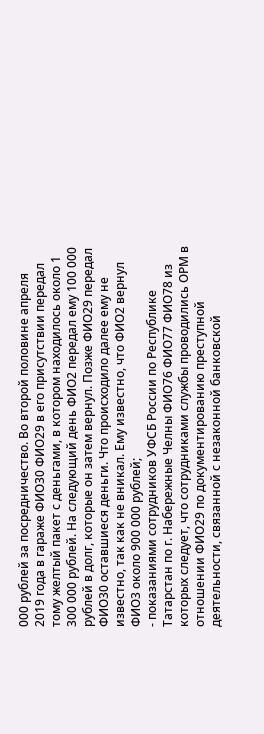000 рублей за посредничество. Во второй половине апреля 2019 года в гараже ФИО30 ФИО29 в его присутствии передал тому желтый пакет с деньгами, в котором находилось около 1 300 000 рублей. На следующий день ФИО2 передал ему 100 000 рублей в долг, которые он затем вернул. Позже ФИО29 передал ФИО30 оставшиеся деньги. Что происходило далее ему не известно, так как не вникал. Ему известно, что ФИО2 вернул ФИО3 около 900 000 рублей;
- показаниями сотрудников УФСБ России по Республике Татарстан по г. Набережные Челны ФИО76 ФИО77 ФИО78 из которых следует, что сотрудниками службы проводились ОРМ в отношении ФИО29 по документированию преступной деятельности, связанной с незаконной банковской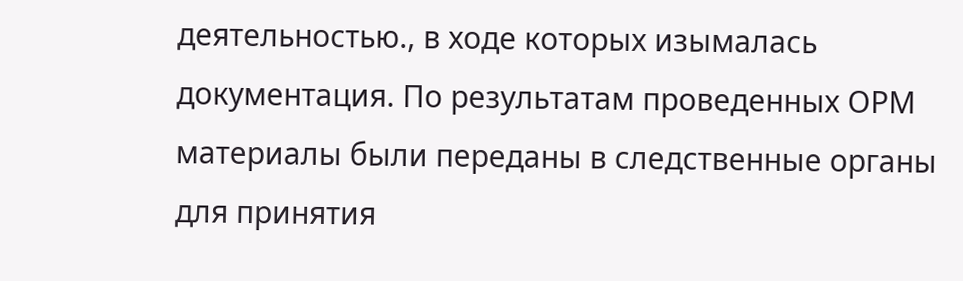деятельностью., в ходе которых изымалась документация. По результатам проведенных ОРМ материалы были переданы в следственные органы для принятия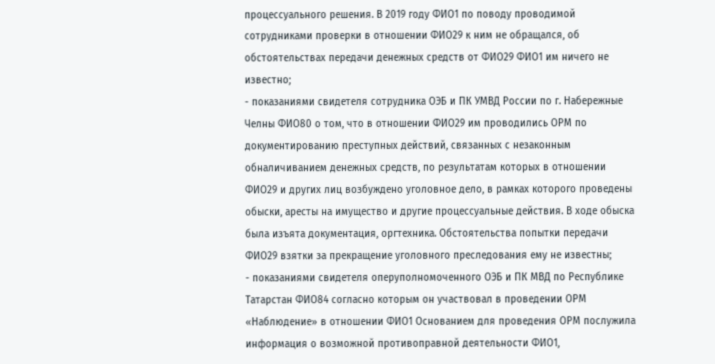процессуального решения. В 2019 году ФИО1 по поводу проводимой сотрудниками проверки в отношении ФИО29 к ним не обращался, об обстоятельствах передачи денежных средств от ФИО29 ФИО1 им ничего не известно;
- показаниями свидетеля сотрудника ОЭБ и ПК УМВД России по г. Набережные Челны ФИО80 о том, что в отношении ФИО29 им проводились ОРМ по документированию преступных действий, связанных с незаконным обналичиванием денежных средств, по результатам которых в отношении ФИО29 и других лиц возбуждено уголовное дело, в рамках которого проведены обыски, аресты на имущество и другие процессуальные действия. В ходе обыска была изъята документация, оргтехника. Обстоятельства попытки передачи ФИО29 взятки за прекращение уголовного преследования ему не известны;
- показаниями свидетеля оперуполномоченного ОЭБ и ПК МВД по Республике Татарстан ФИО84 согласно которым он участвовал в проведении ОРМ «Наблюдение» в отношении ФИО1 Основанием для проведения ОРМ послужила информация о возможной противоправной деятельности ФИО1,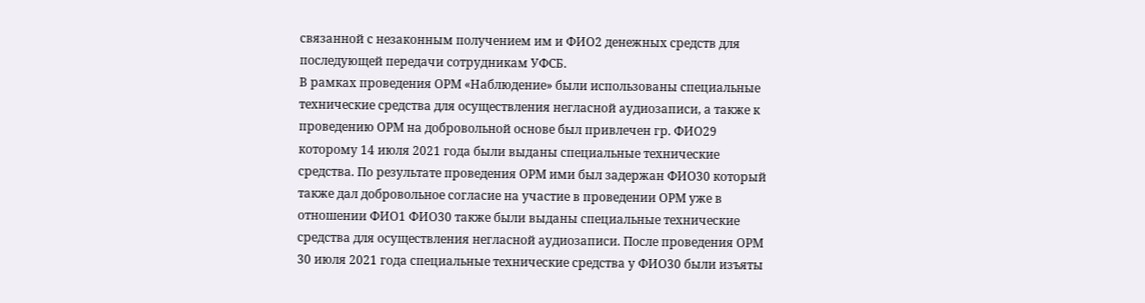связанной с незаконным получением им и ФИО2 денежных средств для последующей передачи сотрудникам УФСБ.
В рамках проведения ОРМ «Наблюдение» были использованы специальные технические средства для осуществления негласной аудиозаписи, а также к проведению ОРМ на добровольной основе был привлечен гр. ФИО29 которому 14 июля 2021 года были выданы специальные технические средства. По результате проведения ОРМ ими был задержан ФИО30 который также дал добровольное согласие на участие в проведении ОРМ уже в отношении ФИО1 ФИО30 также были выданы специальные технические средства для осуществления негласной аудиозаписи. После проведения ОРМ 30 июля 2021 года специальные технические средства у ФИО30 были изъяты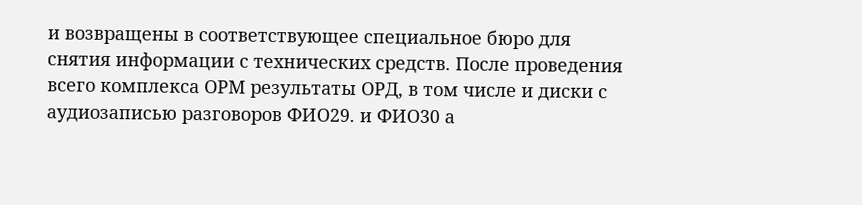и возвращены в соответствующее специальное бюро для снятия информации с технических средств. После проведения всего комплекса ОРМ результаты ОРД, в том числе и диски с аудиозаписью разговоров ФИО29. и ФИО30 а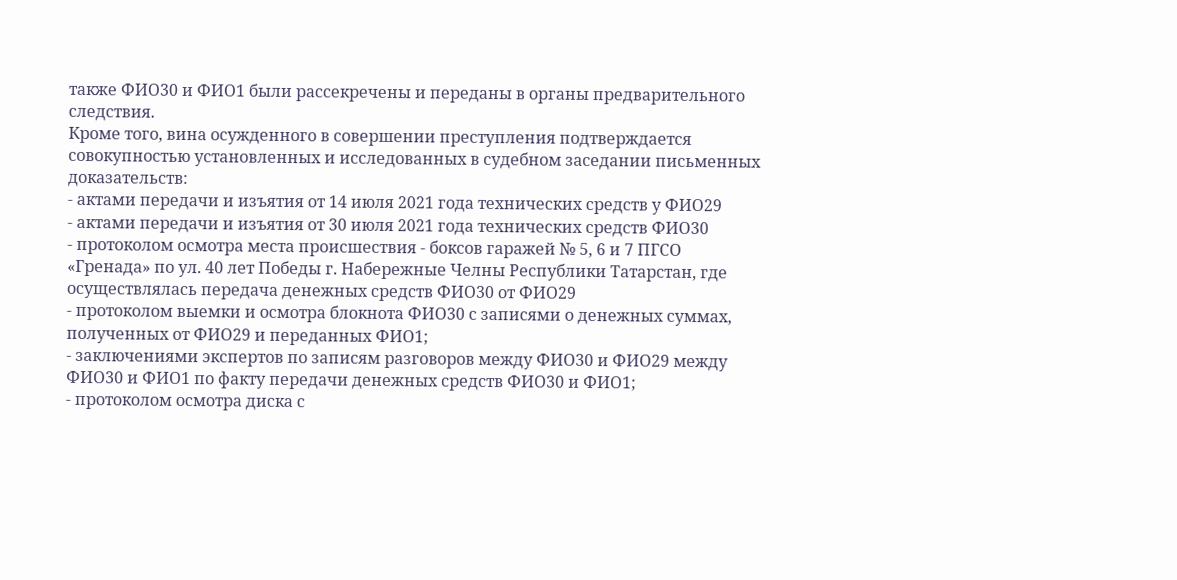также ФИО30 и ФИО1 были рассекречены и переданы в органы предварительного следствия.
Кроме того, вина осужденного в совершении преступления подтверждается совокупностью установленных и исследованных в судебном заседании письменных доказательств:
- актами передачи и изъятия от 14 июля 2021 года технических средств у ФИО29
- актами передачи и изъятия от 30 июля 2021 года технических средств ФИО30
- протоколом осмотра места происшествия - боксов гаражей № 5, 6 и 7 ПГСО «Гренада» по ул. 40 лет Победы г. Набережные Челны Республики Татарстан, где осуществлялась передача денежных средств ФИО30 от ФИО29
- протоколом выемки и осмотра блокнота ФИО30 с записями о денежных суммах, полученных от ФИО29 и переданных ФИО1;
- заключениями экспертов по записям разговоров между ФИО30 и ФИО29 между ФИО30 и ФИО1 по факту передачи денежных средств ФИО30 и ФИО1;
- протоколом осмотра диска с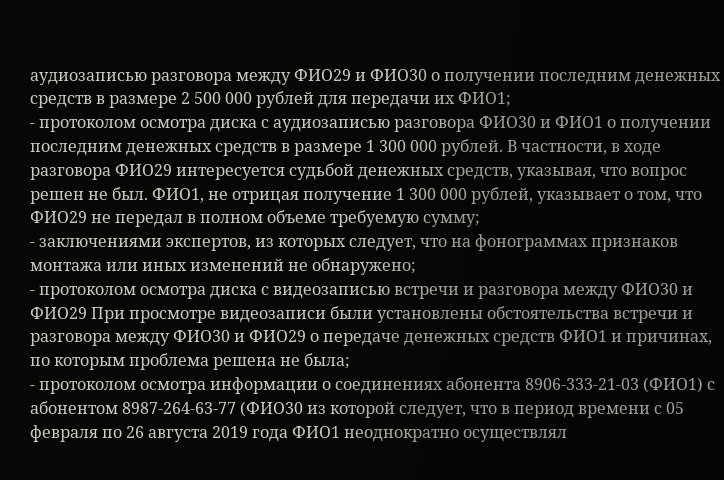аудиозаписью разговора между ФИО29 и ФИО30 о получении последним денежных средств в размере 2 500 000 рублей для передачи их ФИО1;
- протоколом осмотра диска с аудиозаписью разговора ФИО30 и ФИО1 о получении последним денежных средств в размере 1 300 000 рублей. В частности, в ходе разговора ФИО29 интересуется судьбой денежных средств, указывая, что вопрос решен не был. ФИО1, не отрицая получение 1 300 000 рублей, указывает о том, что ФИО29 не передал в полном объеме требуемую сумму;
- заключениями экспертов, из которых следует, что на фонограммах признаков монтажа или иных изменений не обнаружено;
- протоколом осмотра диска с видеозаписью встречи и разговора между ФИО30 и ФИО29 При просмотре видеозаписи были установлены обстоятельства встречи и разговора между ФИО30 и ФИО29 о передаче денежных средств ФИО1 и причинах, по которым проблема решена не была;
- протоколом осмотра информации о соединениях абонента 8906-333-21-03 (ФИО1) с абонентом 8987-264-63-77 (ФИО30 из которой следует, что в период времени с 05 февраля по 26 августа 2019 года ФИО1 неоднократно осуществлял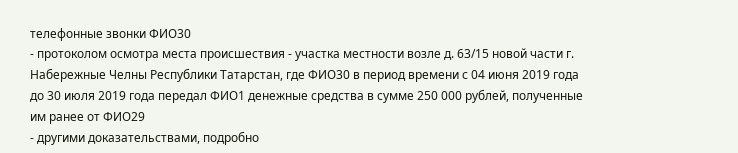телефонные звонки ФИО30
- протоколом осмотра места происшествия - участка местности возле д. 63/15 новой части г. Набережные Челны Республики Татарстан, где ФИО30 в период времени с 04 июня 2019 года до 30 июля 2019 года передал ФИО1 денежные средства в сумме 250 000 рублей, полученные им ранее от ФИО29
- другими доказательствами, подробно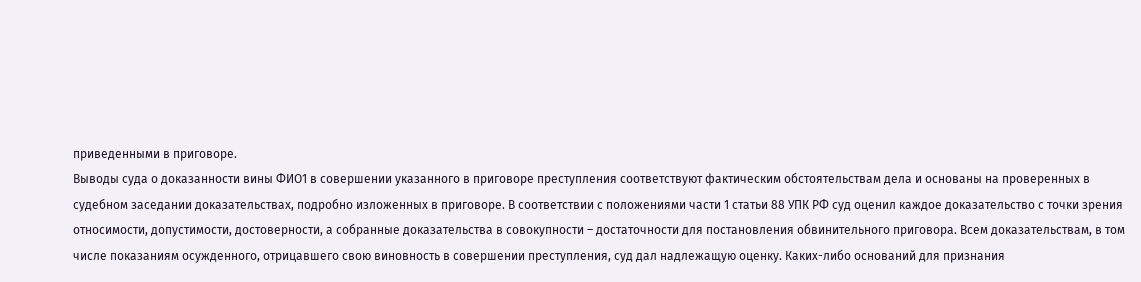приведенными в приговоре.
Выводы суда о доказанности вины ФИО1 в совершении указанного в приговоре преступления соответствуют фактическим обстоятельствам дела и основаны на проверенных в судебном заседании доказательствах, подробно изложенных в приговоре. В соответствии с положениями части 1 статьи 88 УПК РФ суд оценил каждое доказательство с точки зрения относимости, допустимости, достоверности, а собранные доказательства в совокупности – достаточности для постановления обвинительного приговора. Всем доказательствам, в том числе показаниям осужденного, отрицавшего свою виновность в совершении преступления, суд дал надлежащую оценку. Каких-либо оснований для признания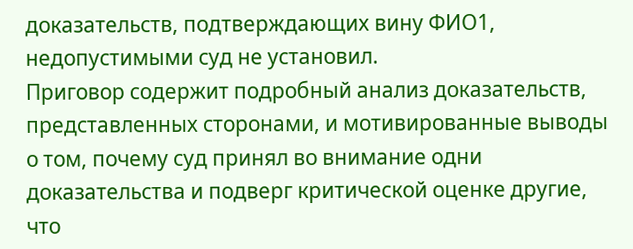доказательств, подтверждающих вину ФИО1, недопустимыми суд не установил.
Приговор содержит подробный анализ доказательств, представленных сторонами, и мотивированные выводы о том, почему суд принял во внимание одни доказательства и подверг критической оценке другие, что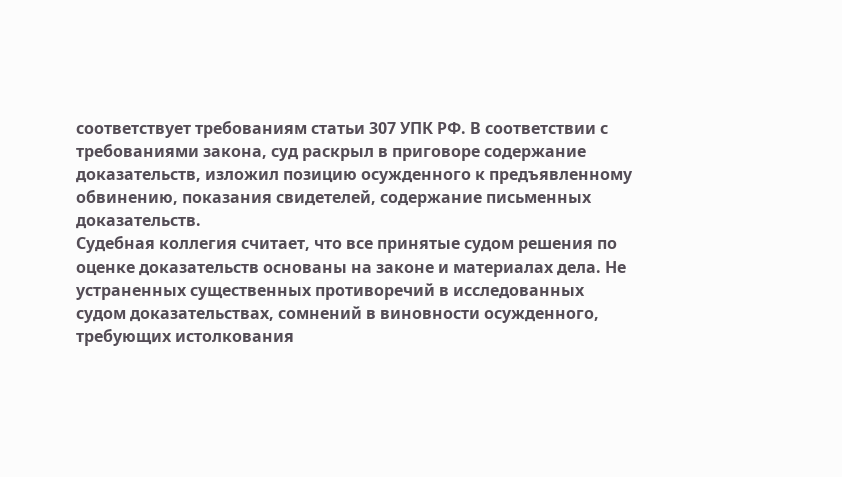соответствует требованиям статьи 307 УПК РФ. В соответствии с требованиями закона, суд раскрыл в приговоре содержание доказательств, изложил позицию осужденного к предъявленному обвинению, показания свидетелей, содержание письменных доказательств.
Судебная коллегия считает, что все принятые судом решения по оценке доказательств основаны на законе и материалах дела. Не устраненных существенных противоречий в исследованных судом доказательствах, сомнений в виновности осужденного, требующих истолкования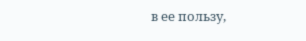в ее пользу,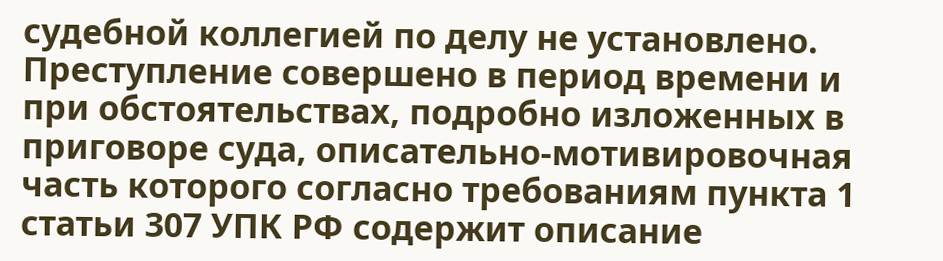судебной коллегией по делу не установлено.
Преступление совершено в период времени и при обстоятельствах, подробно изложенных в приговоре суда, описательно-мотивировочная часть которого согласно требованиям пункта 1 статьи 307 УПК РФ содержит описание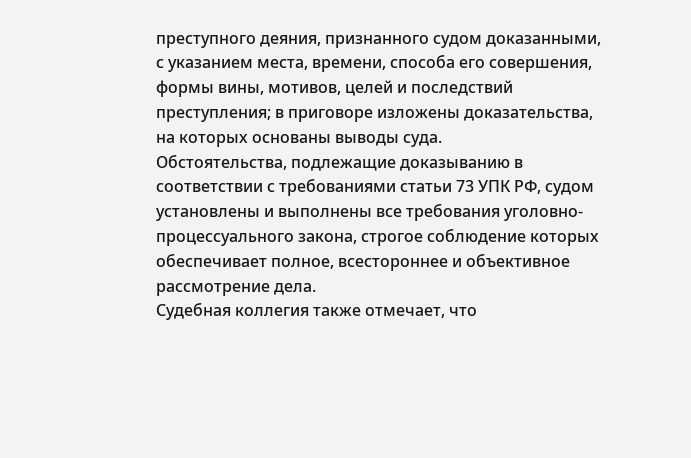преступного деяния, признанного судом доказанными, с указанием места, времени, способа его совершения, формы вины, мотивов, целей и последствий преступления; в приговоре изложены доказательства, на которых основаны выводы суда.
Обстоятельства, подлежащие доказыванию в соответствии с требованиями статьи 73 УПК РФ, судом установлены и выполнены все требования уголовно-процессуального закона, строгое соблюдение которых обеспечивает полное, всестороннее и объективное рассмотрение дела.
Судебная коллегия также отмечает, что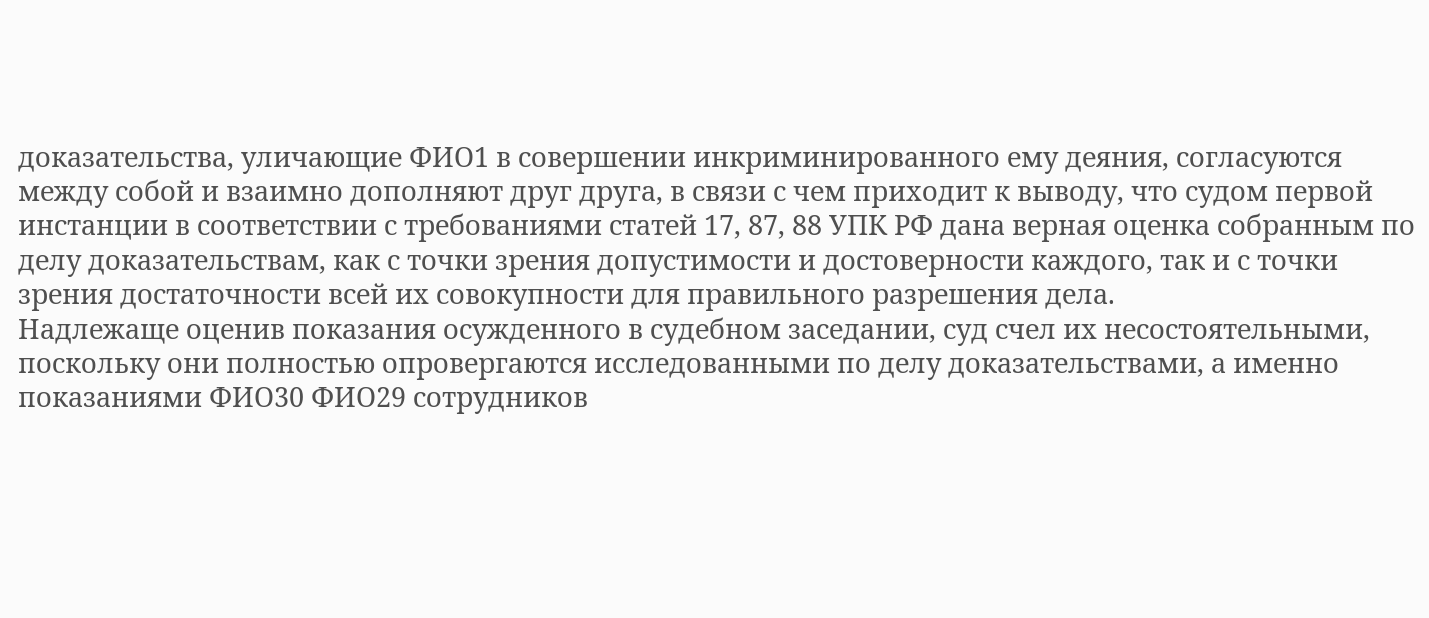доказательства, уличающие ФИО1 в совершении инкриминированного ему деяния, согласуются между собой и взаимно дополняют друг друга, в связи с чем приходит к выводу, что судом первой инстанции в соответствии с требованиями статей 17, 87, 88 УПК РФ дана верная оценка собранным по делу доказательствам, как с точки зрения допустимости и достоверности каждого, так и с точки зрения достаточности всей их совокупности для правильного разрешения дела.
Надлежаще оценив показания осужденного в судебном заседании, суд счел их несостоятельными, поскольку они полностью опровергаются исследованными по делу доказательствами, а именно показаниями ФИО30 ФИО29 сотрудников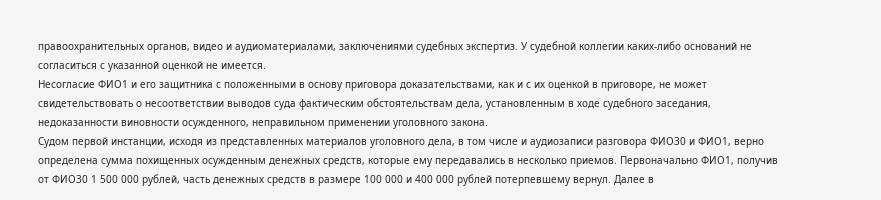правоохранительных органов, видео и аудиоматериалами, заключениями судебных экспертиз. У судебной коллегии каких-либо оснований не согласиться с указанной оценкой не имеется.
Несогласие ФИО1 и его защитника с положенными в основу приговора доказательствами, как и с их оценкой в приговоре, не может свидетельствовать о несоответствии выводов суда фактическим обстоятельствам дела, установленным в ходе судебного заседания, недоказанности виновности осужденного, неправильном применении уголовного закона.
Судом первой инстанции, исходя из представленных материалов уголовного дела, в том числе и аудиозаписи разговора ФИО30 и ФИО1, верно определена сумма похищенных осужденным денежных средств, которые ему передавались в несколько приемов. Первоначально ФИО1, получив от ФИО30 1 500 000 рублей, часть денежных средств в размере 100 000 и 400 000 рублей потерпевшему вернул. Далее в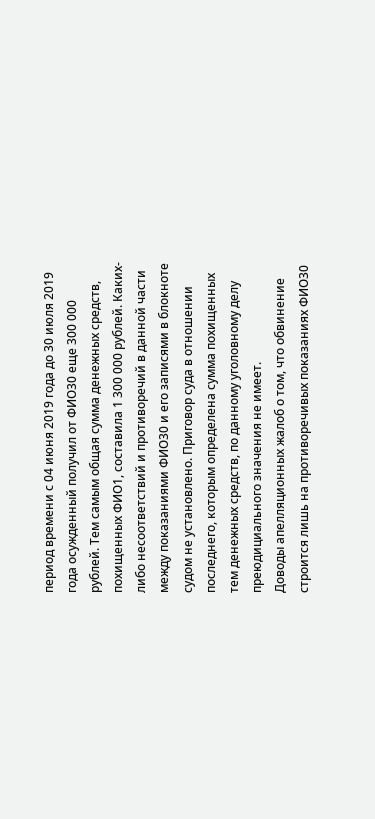период времени с 04 июня 2019 года до 30 июля 2019 года осужденный получил от ФИО30 еще 300 000 рублей. Тем самым общая сумма денежных средств, похищенных ФИО1, составила 1 300 000 рублей. Каких-либо несоответствий и противоречий в данной части между показаниями ФИО30 и его записями в блокноте судом не установлено. Приговор суда в отношении последнего, которым определена сумма похищенных тем денежных средств, по данному уголовному делу преюдициального значения не имеет.
Доводы апелляционных жалоб о том, что обвинение строится лишь на противоречивых показаниях ФИО30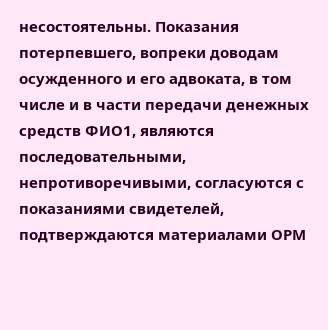несостоятельны. Показания потерпевшего, вопреки доводам осужденного и его адвоката, в том числе и в части передачи денежных средств ФИО1, являются последовательными, непротиворечивыми, согласуются с показаниями свидетелей, подтверждаются материалами ОРМ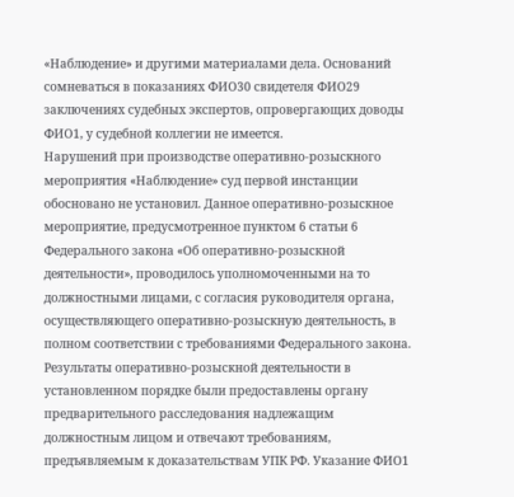«Наблюдение» и другими материалами дела. Оснований сомневаться в показаниях ФИО30 свидетеля ФИО29 заключениях судебных экспертов, опровергающих доводы ФИО1, у судебной коллегии не имеется.
Нарушений при производстве оперативно-розыскного мероприятия «Наблюдение» суд первой инстанции обосновано не установил. Данное оперативно-розыскное мероприятие, предусмотренное пунктом 6 статьи 6 Федерального закона «Об оперативно-розыскной деятельности», проводилось уполномоченными на то должностными лицами, с согласия руководителя органа, осуществляющего оперативно-розыскную деятельность, в полном соответствии с требованиями Федерального закона.
Результаты оперативно-розыскной деятельности в установленном порядке были предоставлены органу предварительного расследования надлежащим должностным лицом и отвечают требованиям, предъявляемым к доказательствам УПК РФ. Указание ФИО1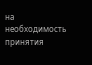на необходимость принятия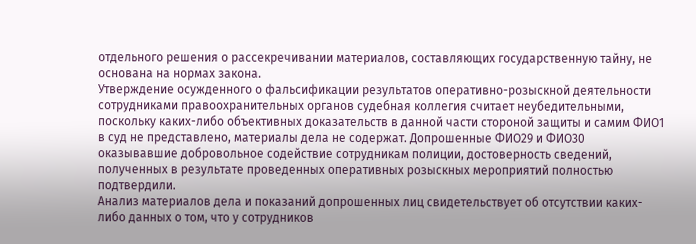отдельного решения о рассекречивании материалов, составляющих государственную тайну, не основана на нормах закона.
Утверждение осужденного о фальсификации результатов оперативно-розыскной деятельности сотрудниками правоохранительных органов судебная коллегия считает неубедительными, поскольку каких-либо объективных доказательств в данной части стороной защиты и самим ФИО1 в суд не представлено, материалы дела не содержат. Допрошенные ФИО29 и ФИО30 оказывавшие добровольное содействие сотрудникам полиции, достоверность сведений, полученных в результате проведенных оперативных розыскных мероприятий полностью подтвердили.
Анализ материалов дела и показаний допрошенных лиц свидетельствует об отсутствии каких-либо данных о том, что у сотрудников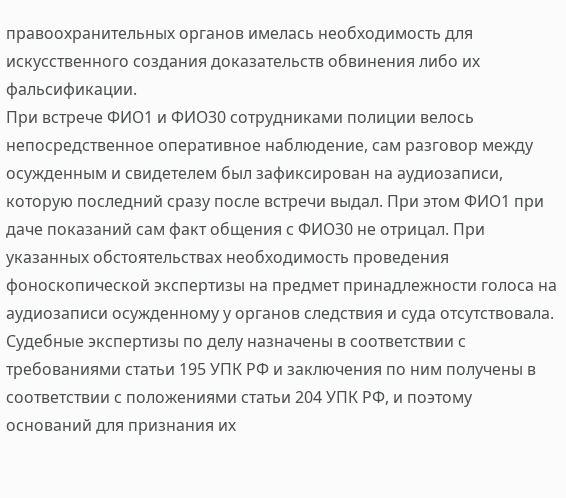правоохранительных органов имелась необходимость для искусственного создания доказательств обвинения либо их фальсификации.
При встрече ФИО1 и ФИО30 сотрудниками полиции велось непосредственное оперативное наблюдение, сам разговор между осужденным и свидетелем был зафиксирован на аудиозаписи, которую последний сразу после встречи выдал. При этом ФИО1 при даче показаний сам факт общения с ФИО30 не отрицал. При указанных обстоятельствах необходимость проведения фоноскопической экспертизы на предмет принадлежности голоса на аудиозаписи осужденному у органов следствия и суда отсутствовала.
Судебные экспертизы по делу назначены в соответствии с требованиями статьи 195 УПК РФ и заключения по ним получены в соответствии с положениями статьи 204 УПК РФ, и поэтому оснований для признания их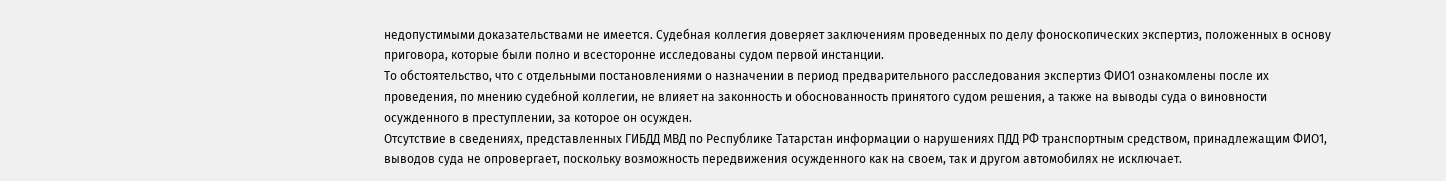недопустимыми доказательствами не имеется. Судебная коллегия доверяет заключениям проведенных по делу фоноскопических экспертиз, положенных в основу приговора, которые были полно и всесторонне исследованы судом первой инстанции.
То обстоятельство, что с отдельными постановлениями о назначении в период предварительного расследования экспертиз ФИО1 ознакомлены после их проведения, по мнению судебной коллегии, не влияет на законность и обоснованность принятого судом решения, а также на выводы суда о виновности осужденного в преступлении, за которое он осужден.
Отсутствие в сведениях, представленных ГИБДД МВД по Республике Татарстан информации о нарушениях ПДД РФ транспортным средством, принадлежащим ФИО1, выводов суда не опровергает, поскольку возможность передвижения осужденного как на своем, так и другом автомобилях не исключает.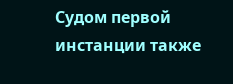Судом первой инстанции также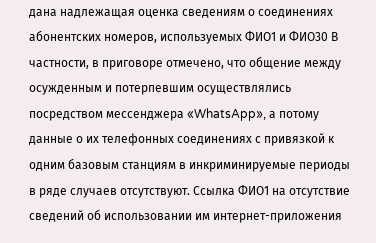дана надлежащая оценка сведениям о соединениях абонентских номеров, используемых ФИО1 и ФИО30 В частности, в приговоре отмечено, что общение между осужденным и потерпевшим осуществлялись посредством мессенджера «WhatsApp», а потому данные о их телефонных соединениях с привязкой к одним базовым станциям в инкриминируемые периоды в ряде случаев отсутствуют. Ссылка ФИО1 на отсутствие сведений об использовании им интернет-приложения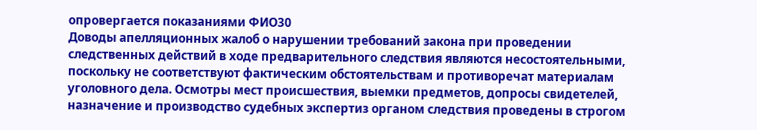опровергается показаниями ФИО30
Доводы апелляционных жалоб о нарушении требований закона при проведении следственных действий в ходе предварительного следствия являются несостоятельными, поскольку не соответствуют фактическим обстоятельствам и противоречат материалам уголовного дела. Осмотры мест происшествия, выемки предметов, допросы свидетелей, назначение и производство судебных экспертиз органом следствия проведены в строгом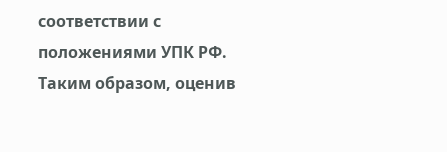соответствии с положениями УПК РФ.
Таким образом, оценив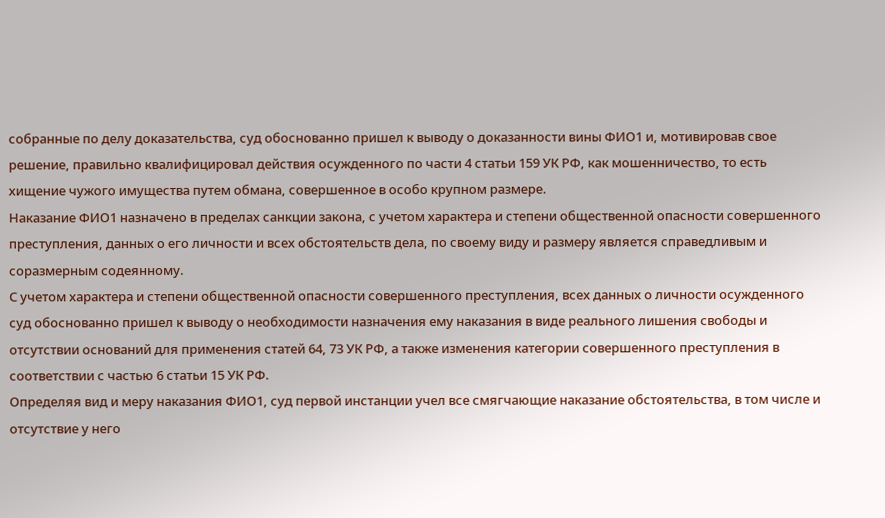собранные по делу доказательства, суд обоснованно пришел к выводу о доказанности вины ФИО1 и, мотивировав свое решение, правильно квалифицировал действия осужденного по части 4 статьи 159 УК РФ, как мошенничество, то есть хищение чужого имущества путем обмана, совершенное в особо крупном размере.
Наказание ФИО1 назначено в пределах санкции закона, с учетом характера и степени общественной опасности совершенного преступления, данных о его личности и всех обстоятельств дела, по своему виду и размеру является справедливым и соразмерным содеянному.
С учетом характера и степени общественной опасности совершенного преступления, всех данных о личности осужденного суд обоснованно пришел к выводу о необходимости назначения ему наказания в виде реального лишения свободы и отсутствии оснований для применения статей 64, 73 УК РФ, а также изменения категории совершенного преступления в соответствии с частью 6 статьи 15 УК РФ.
Определяя вид и меру наказания ФИО1, суд первой инстанции учел все смягчающие наказание обстоятельства, в том числе и отсутствие у него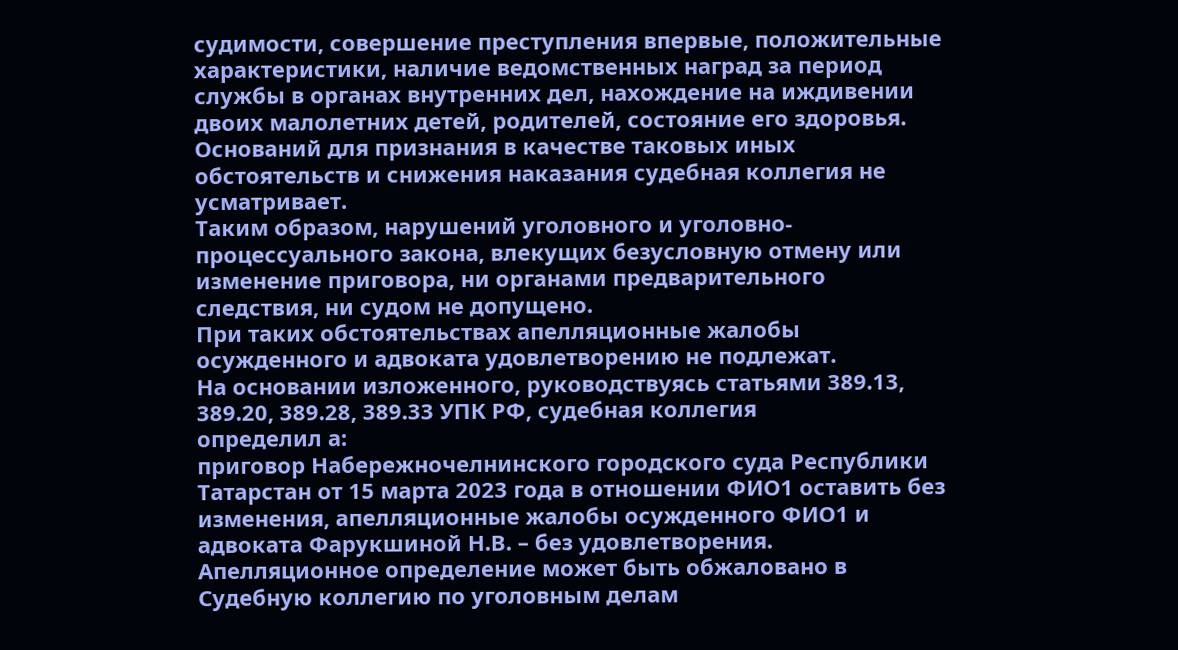судимости, совершение преступления впервые, положительные характеристики, наличие ведомственных наград за период службы в органах внутренних дел, нахождение на иждивении двоих малолетних детей, родителей, состояние его здоровья. Оснований для признания в качестве таковых иных обстоятельств и снижения наказания судебная коллегия не усматривает.
Таким образом, нарушений уголовного и уголовно-процессуального закона, влекущих безусловную отмену или изменение приговора, ни органами предварительного следствия, ни судом не допущено.
При таких обстоятельствах апелляционные жалобы осужденного и адвоката удовлетворению не подлежат.
На основании изложенного, руководствуясь статьями 389.13, 389.20, 389.28, 389.33 УПК РФ, судебная коллегия
определил а:
приговор Набережночелнинского городского суда Республики Татарстан от 15 марта 2023 года в отношении ФИО1 оставить без изменения, апелляционные жалобы осужденного ФИО1 и адвоката Фарукшиной Н.В. – без удовлетворения.
Апелляционное определение может быть обжаловано в Судебную коллегию по уголовным делам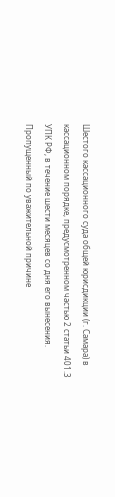Шестого кассационного суда общей юрисдикции (г. Самара) в кассационном порядке, предусмотренном частью 2 статьи 401.3 УПК РФ, в течение шести месяцев со дня его вынесения.
Пропущенный по уважительной причине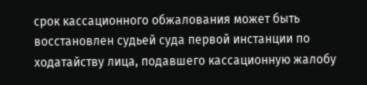срок кассационного обжалования может быть восстановлен судьей суда первой инстанции по ходатайству лица, подавшего кассационную жалобу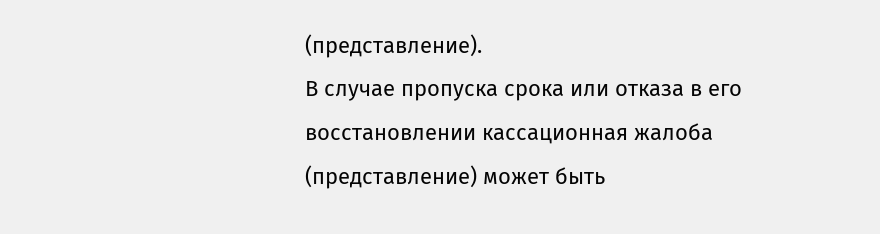(представление).
В случае пропуска срока или отказа в его восстановлении кассационная жалоба (представление) может быть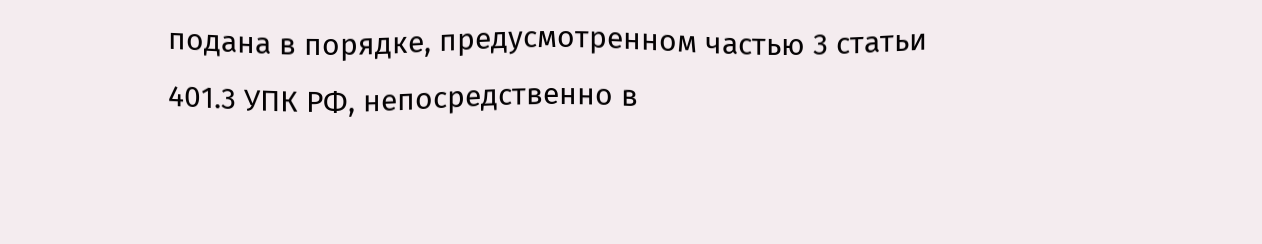подана в порядке, предусмотренном частью 3 статьи 401.3 УПК РФ, непосредственно в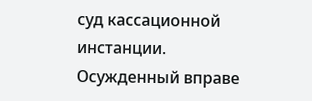суд кассационной инстанции.
Осужденный вправе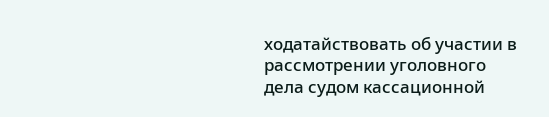ходатайствовать об участии в рассмотрении уголовного дела судом кассационной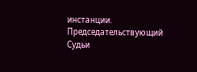инстанции.
Председательствующий
Судьи